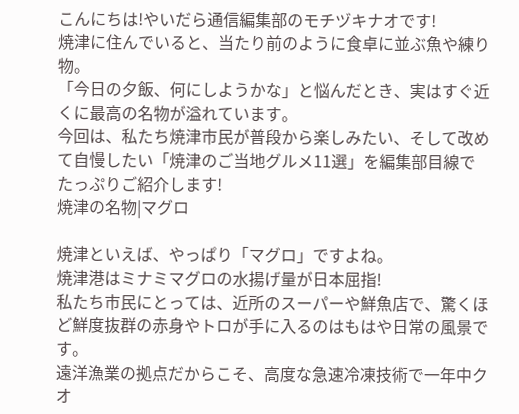こんにちは!やいだら通信編集部のモチヅキナオです!
焼津に住んでいると、当たり前のように食卓に並ぶ魚や練り物。
「今日の夕飯、何にしようかな」と悩んだとき、実はすぐ近くに最高の名物が溢れています。
今回は、私たち焼津市民が普段から楽しみたい、そして改めて自慢したい「焼津のご当地グルメ11選」を編集部目線でたっぷりご紹介します!
焼津の名物|マグロ

焼津といえば、やっぱり「マグロ」ですよね。
焼津港はミナミマグロの水揚げ量が日本屈指!
私たち市民にとっては、近所のスーパーや鮮魚店で、驚くほど鮮度抜群の赤身やトロが手に入るのはもはや日常の風景です。
遠洋漁業の拠点だからこそ、高度な急速冷凍技術で一年中クオ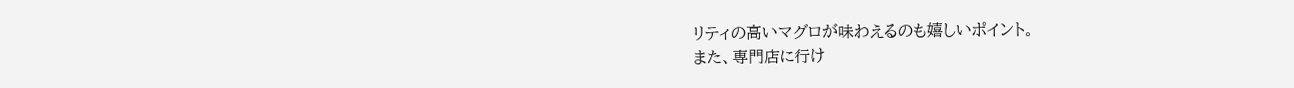リティの高いマグロが味わえるのも嬉しいポイント。
また、専門店に行け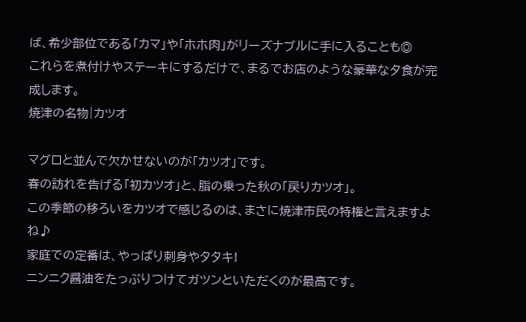ば、希少部位である「カマ」や「ホホ肉」がリーズナブルに手に入ることも◎
これらを煮付けやステーキにするだけで、まるでお店のような豪華な夕食が完成します。
焼津の名物|カツオ

マグロと並んで欠かせないのが「カツオ」です。
春の訪れを告げる「初カツオ」と、脂の乗った秋の「戻りカツオ」。
この季節の移ろいをカツオで感じるのは、まさに焼津市民の特権と言えますよね♪
家庭での定番は、やっぱり刺身やタタキ!
ニンニク醤油をたっぷりつけてガツンといただくのが最高です。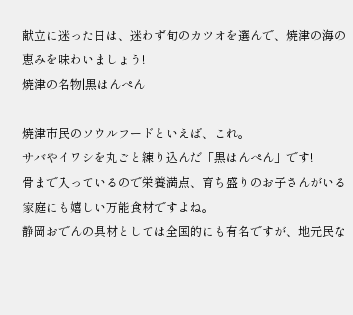献立に迷った日は、迷わず旬のカツオを選んで、焼津の海の恵みを味わいましょう!
焼津の名物|黒はんぺん

焼津市民のソウルフードといえば、これ。
サバやイワシを丸ごと練り込んだ「黒はんぺん」です!
骨まで入っているので栄養満点、育ち盛りのお子さんがいる家庭にも嬉しい万能食材ですよね。
静岡おでんの具材としては全国的にも有名ですが、地元民な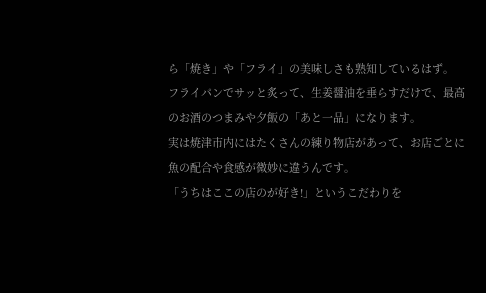ら「焼き」や「フライ」の美味しさも熟知しているはず。
フライパンでサッと炙って、生姜醤油を垂らすだけで、最高のお酒のつまみや夕飯の「あと一品」になります。
実は焼津市内にはたくさんの練り物店があって、お店ごとに魚の配合や食感が微妙に違うんです。
「うちはここの店のが好き!」というこだわりを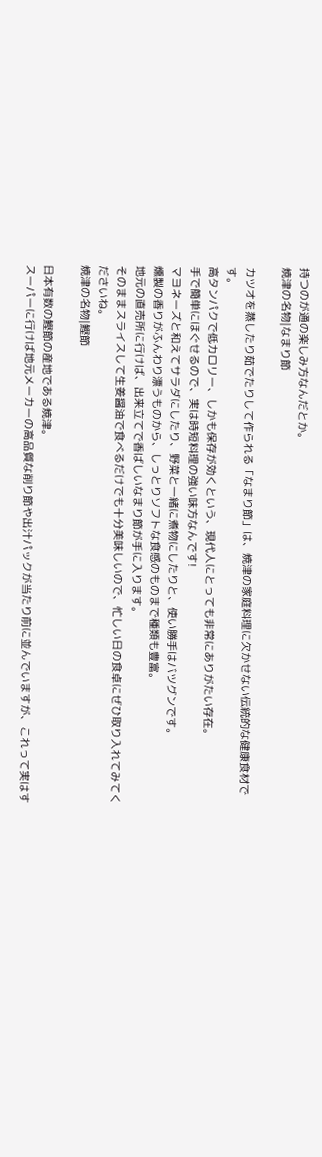持つのが通の楽しみ方なんだとか。
焼津の名物|なまり節

カツオを蒸したり茹でたりして作られる「なまり節」は、焼津の家庭料理に欠かせない伝統的な健康食材です。
高タンパクで低カロリー、しかも保存が効くという、現代人にとっても非常にありがたい存在。
手で簡単にほぐせるので、実は時短料理の強い味方なんです!
マヨネーズと和えてサラダにしたり、野菜と一緒に煮物にしたりと、使い勝手はバツグンです。
燻製の香りがふんわり漂うものから、しっとりソフトな食感のものまで種類も豊富。
地元の直売所に行けば、出来立てで香ばしいなまり節が手に入ります。
そのままスライスして生姜醤油で食べるだけでも十分美味しいので、忙しい日の食卓にぜひ取り入れてみてくださいね。
焼津の名物|鰹節

日本有数の鰹節の産地である焼津。
スーパーに行けば地元メーカーの高品質な削り節や出汁パックが当たり前に並んでいますが、これって実はす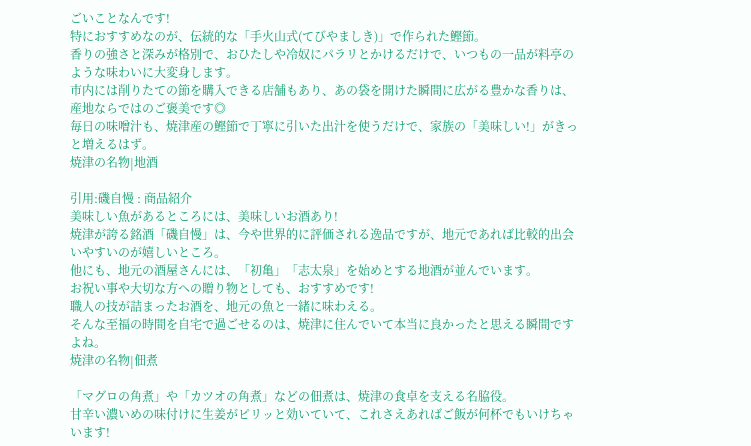ごいことなんです!
特におすすめなのが、伝統的な「手火山式(てびやましき)」で作られた鰹節。
香りの強さと深みが格別で、おひたしや冷奴にパラリとかけるだけで、いつもの一品が料亭のような味わいに大変身します。
市内には削りたての節を購入できる店舗もあり、あの袋を開けた瞬間に広がる豊かな香りは、産地ならではのご褒美です◎
毎日の味噌汁も、焼津産の鰹節で丁寧に引いた出汁を使うだけで、家族の「美味しい!」がきっと増えるはず。
焼津の名物|地酒

引用:磯自慢 : 商品紹介
美味しい魚があるところには、美味しいお酒あり!
焼津が誇る銘酒「磯自慢」は、今や世界的に評価される逸品ですが、地元であれば比較的出会いやすいのが嬉しいところ。
他にも、地元の酒屋さんには、「初亀」「志太泉」を始めとする地酒が並んでいます。
お祝い事や大切な方への贈り物としても、おすすめです!
職人の技が詰まったお酒を、地元の魚と一緒に味わえる。
そんな至福の時間を自宅で過ごせるのは、焼津に住んでいて本当に良かったと思える瞬間ですよね。
焼津の名物|佃煮

「マグロの角煮」や「カツオの角煮」などの佃煮は、焼津の食卓を支える名脇役。
甘辛い濃いめの味付けに生姜がピリッと効いていて、これさえあればご飯が何杯でもいけちゃいます!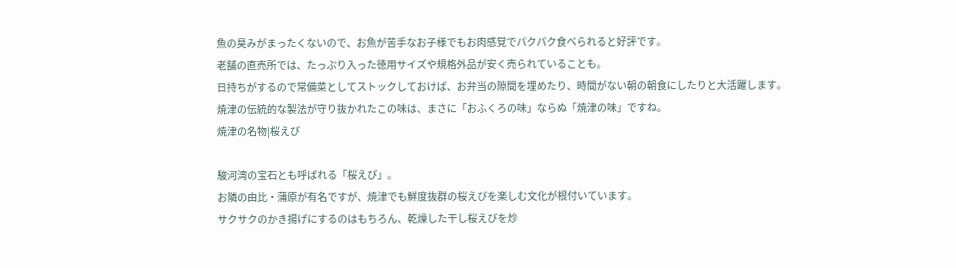魚の臭みがまったくないので、お魚が苦手なお子様でもお肉感覚でパクパク食べられると好評です。
老舗の直売所では、たっぷり入った徳用サイズや規格外品が安く売られていることも。
日持ちがするので常備菜としてストックしておけば、お弁当の隙間を埋めたり、時間がない朝の朝食にしたりと大活躍します。
焼津の伝統的な製法が守り抜かれたこの味は、まさに「おふくろの味」ならぬ「焼津の味」ですね。
焼津の名物|桜えび

駿河湾の宝石とも呼ばれる「桜えび」。
お隣の由比・蒲原が有名ですが、焼津でも鮮度抜群の桜えびを楽しむ文化が根付いています。
サクサクのかき揚げにするのはもちろん、乾燥した干し桜えびを炒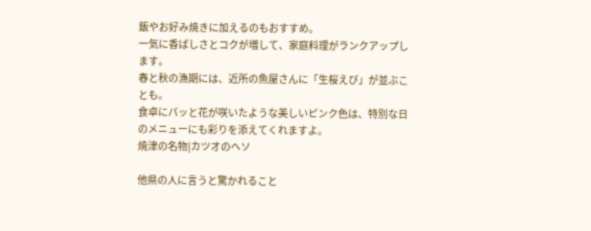飯やお好み焼きに加えるのもおすすめ。
一気に香ばしさとコクが増して、家庭料理がランクアップします。
春と秋の漁期には、近所の魚屋さんに「生桜えび」が並ぶことも。
食卓にパッと花が咲いたような美しいピンク色は、特別な日のメニューにも彩りを添えてくれますよ。
焼津の名物|カツオのヘソ

他県の人に言うと驚かれること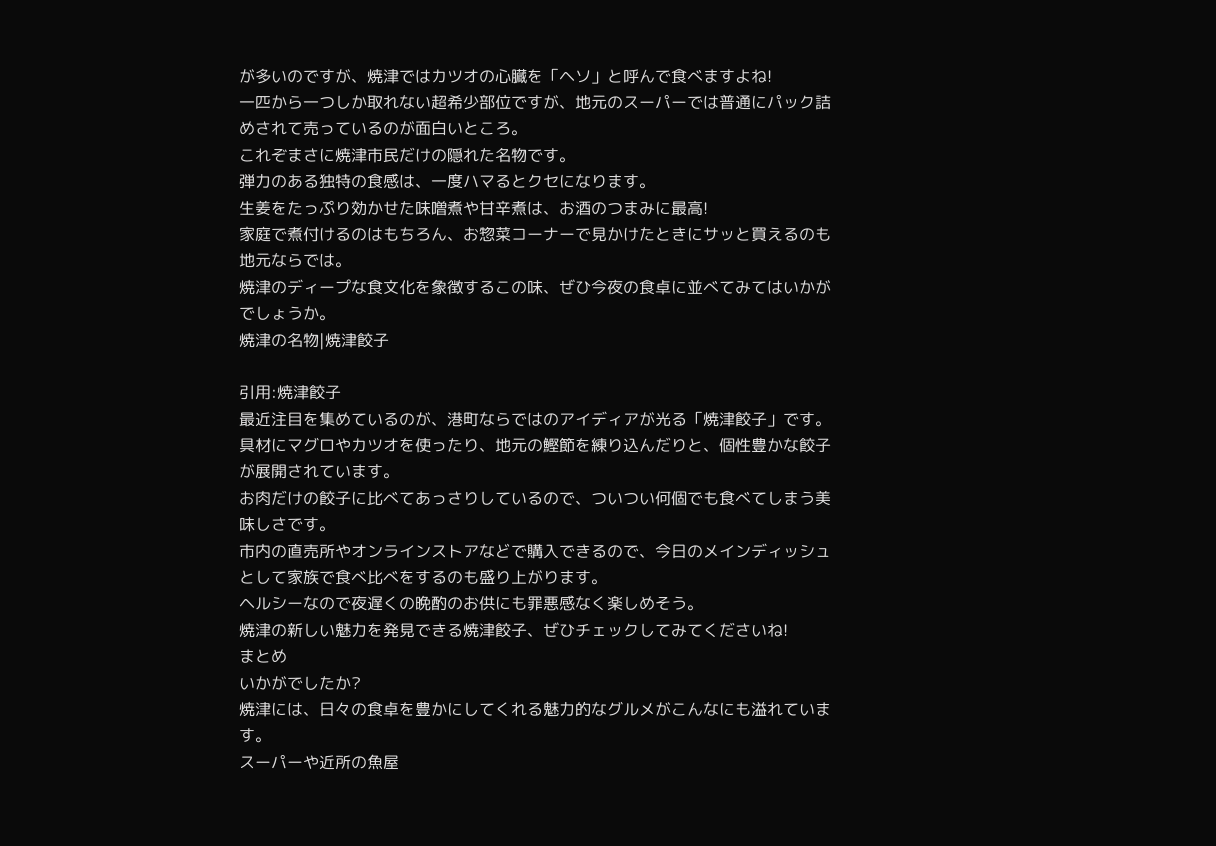が多いのですが、焼津ではカツオの心臓を「ヘソ」と呼んで食べますよね!
一匹から一つしか取れない超希少部位ですが、地元のスーパーでは普通にパック詰めされて売っているのが面白いところ。
これぞまさに焼津市民だけの隠れた名物です。
弾力のある独特の食感は、一度ハマるとクセになります。
生姜をたっぷり効かせた味噌煮や甘辛煮は、お酒のつまみに最高!
家庭で煮付けるのはもちろん、お惣菜コーナーで見かけたときにサッと買えるのも地元ならでは。
焼津のディープな食文化を象徴するこの味、ぜひ今夜の食卓に並べてみてはいかがでしょうか。
焼津の名物|焼津餃子

引用:焼津餃子
最近注目を集めているのが、港町ならではのアイディアが光る「焼津餃子」です。
具材にマグロやカツオを使ったり、地元の鰹節を練り込んだりと、個性豊かな餃子が展開されています。
お肉だけの餃子に比べてあっさりしているので、ついつい何個でも食べてしまう美味しさです。
市内の直売所やオンラインストアなどで購入できるので、今日のメインディッシュとして家族で食べ比べをするのも盛り上がります。
ヘルシーなので夜遅くの晩酌のお供にも罪悪感なく楽しめそう。
焼津の新しい魅力を発見できる焼津餃子、ぜひチェックしてみてくださいね!
まとめ
いかがでしたか?
焼津には、日々の食卓を豊かにしてくれる魅力的なグルメがこんなにも溢れています。
スーパーや近所の魚屋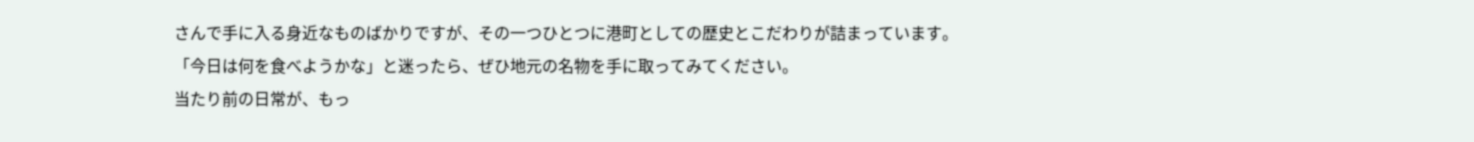さんで手に入る身近なものばかりですが、その一つひとつに港町としての歴史とこだわりが詰まっています。
「今日は何を食べようかな」と迷ったら、ぜひ地元の名物を手に取ってみてください。
当たり前の日常が、もっ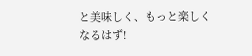と美味しく、もっと楽しくなるはず!